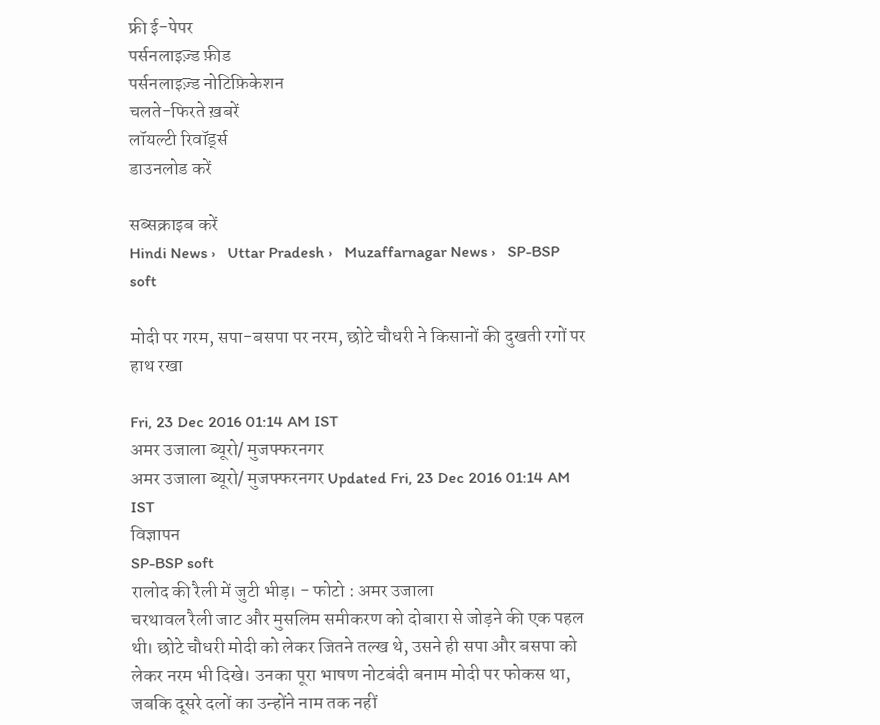फ्री ई-पेपर
पर्सनलाइज़्ड फ़ीड
पर्सनलाइज़्ड नोटिफ़िकेशन
चलते-फिरते ख़बरें
लॉयल्टी रिवॉर्ड्स
डाउनलोड करें

सब्सक्राइब करें
Hindi News ›   Uttar Pradesh ›   Muzaffarnagar News ›   SP-BSP soft

मोदी पर गरम, सपा-बसपा पर नरम, छोटे चौधरी ने किसानों की दुखती रगों पर हाथ रखा

Fri, 23 Dec 2016 01:14 AM IST
अमर उजाला ब्यूरो/ मुजफ्फरनगर
अमर उजाला ब्यूरो/ मुजफ्फरनगर Updated Fri, 23 Dec 2016 01:14 AM IST
विज्ञापन
SP-BSP soft
रालोद की रैली में जुटी भीड़। - फोटो : अमर उजाला
चरथावल रैली जाट और मुसलिम समीकरण को दोबारा से जोड़ने की एक पहल थी। छोटे चौधरी मोदी को लेकर जितने तल्ख थे, उसने ही सपा और बसपा को लेकर नरम भी दिखे। उनका पूरा भाषण नोटबंदी बनाम मोदी पर फोकस था, जबकि दूसरे दलों का उन्होंने नाम तक नहीं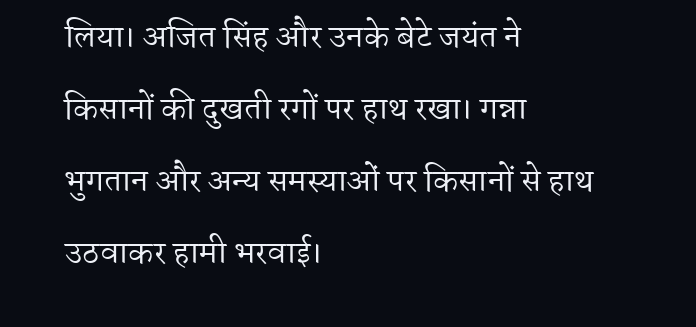लिया। अजित सिंह और उनके बेटे जयंत ने किसानों की दुखती रगों पर हाथ रखा। गन्ना भुगतान और अन्य समस्याओं पर किसानों से हाथ उठवाकर हामी भरवाई।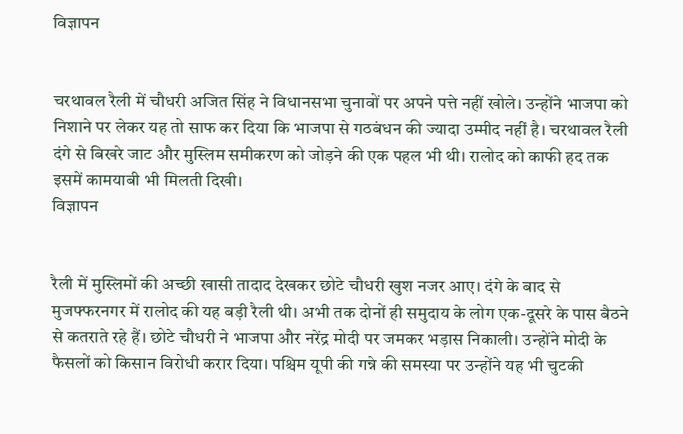विज्ञापन


चरथावल रैली में चौधरी अजित सिंह ने विधानसभा चुनावों पर अपने पत्ते नहीं खोले। उन्होंने भाजपा को निशाने पर लेकर यह तो साफ कर दिया कि भाजपा से गठबंधन की ज्यादा उम्मीद नहीं है। चरथावल रैली दंगे से बिखरे जाट और मुस्लिम समीकरण को जोड़ने की एक पहल भी थी। रालोद को काफी हद तक इसमें कामयाबी भी मिलती दिखी।
विज्ञापन


रैली में मुस्लिमों की अच्छी खासी तादाद देखकर छोटे चौधरी खुश नजर आए। दंगे के बाद से मुजफ्फरनगर में रालोद की यह बड़ी रैली थी। अभी तक दोनों ही समुदाय के लोग एक-दूसरे के पास बैठने से कतराते रहे हैं। छोटे चौधरी ने भाजपा और नरेंद्र मोदी पर जमकर भड़ास निकाली। उन्होंने मोदी के फैसलों को किसान विरोधी करार दिया। पश्चिम यूपी की गन्ने की समस्या पर उन्होंने यह भी चुटकी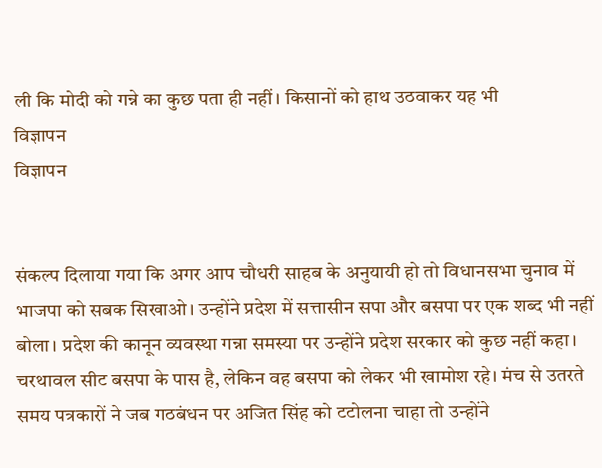ली कि मोदी को गन्ने का कुछ पता ही नहीं। किसानों को हाथ उठवाकर यह भी
विज्ञापन
विज्ञापन


संकल्प दिलाया गया कि अगर आप चौधरी साहब के अनुयायी हो तो विधानसभा चुनाव में भाजपा को सबक सिखाओ। उन्होंने प्रदेश में सत्तासीन सपा और बसपा पर एक शब्द भी नहीं बोला। प्रदेश की कानून व्यवस्था गन्ना समस्या पर उन्होंने प्रदेश सरकार को कुछ नहीं कहा। चरथावल सीट बसपा के पास है, लेकिन वह बसपा को लेकर भी खामोश रहे। मंच से उतरते समय पत्रकारों ने जब गठबंधन पर अजित सिंह को टटोलना चाहा तो उन्होंने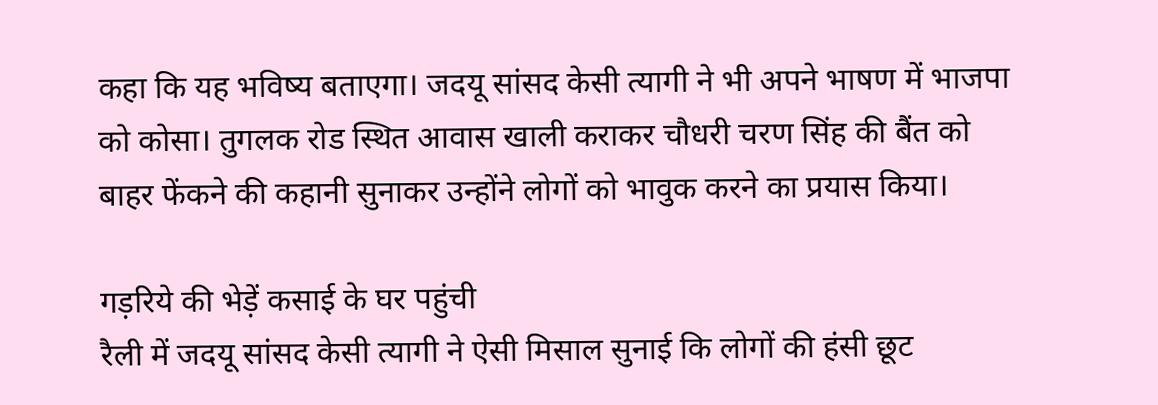कहा कि यह भविष्य बताएगा। जदयू सांसद केसी त्यागी ने भी अपने भाषण में भाजपा को कोसा। तुगलक रोड स्थित आवास खाली कराकर चौधरी चरण सिंह की बैंत को बाहर फेंकने की कहानी सुनाकर उन्होंने लोगों को भावुक करने का प्रयास किया।

गड़रिये की भेड़ें कसाई के घर पहुंची
रैली में जदयू सांसद केसी त्यागी ने ऐसी मिसाल सुनाई कि लोगों की हंसी छूट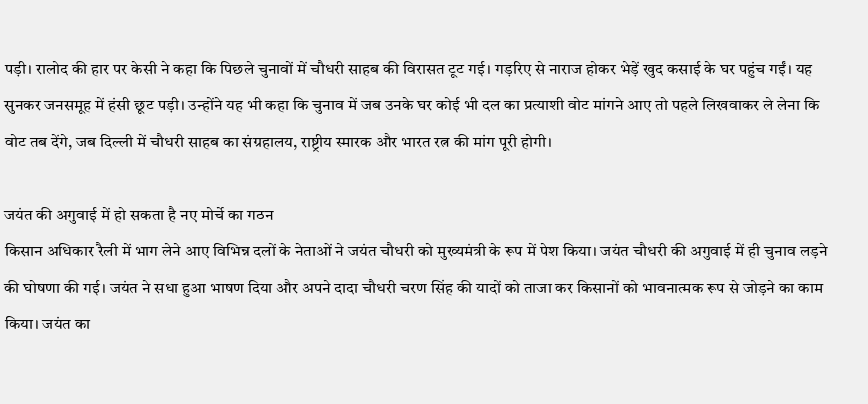पड़ी। रालोद की हार पर केसी ने कहा कि पिछले चुनावों में चौधरी साहब की विरासत टूट गई। गड़रिए से नाराज होकर भेड़ें खुद कसाई के घर पहुंच गईं। यह सुनकर जनसमूह में हंसी छूट पड़ी। उन्होंने यह भी कहा कि चुनाव में जब उनके घर कोई भी दल का प्रत्याशी वोट मांगने आए तो पहले लिखवाकर ले लेना कि वोट तब देंगे, जब दिल्ली में चौधरी साहब का संग्रहालय, राष्ट्रीय स्मारक और भारत रत्न की मांग पूरी होगी।

जयंत की अगुवाई में हो सकता है नए मोर्चे का गठन
किसान अधिकार रैली में भाग लेने आए विभिन्न दलों के नेताओं ने जयंत चौधरी को मुख्यमंत्री के रूप में पेश किया। जयंत चौधरी की अगुवाई में ही चुनाव लड़ने की घोषणा की गई। जयंत ने सधा हुआ भाषण दिया और अपने दादा चौधरी चरण सिंह की यादों को ताजा कर किसानों को भावनात्मक रूप से जोड़ने का काम किया। जयंत का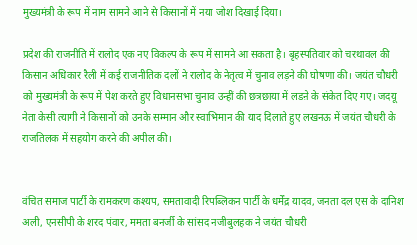मुख्यमंत्री के रूप में नाम सामने आने से किसानों में नया जोश दिखाई दिया।

प्रदेश की राजनीति में रालोद एक नए विकल्प के रूप में सामने आ सकता है। बृहस्पतिवार को चरथावल की किसान अधिकार रैली में कई राजनीतिक दलों ने रालोद के नेतृत्व में चुनाव लड़ने की घोषणा की। जयंत चौधरी को मुख्यमंत्री के रूप में पेश करते हुए विधानसभा चुनाव उन्हीं की छत्रछाया में लडऩे के संकेत दिए गए। जदयू नेता केसी त्यागी ने किसानों को उनके सम्मान और स्वाभिमान की याद दिलाते हुए लखनऊ में जयंत चौधरी के राजतिलक में सहयोग करने की अपील की।


वंचित समाज पार्टी के रामकरण कश्यप, समतावादी रिपब्लिकन पार्टी के धर्मेंद्र यादव, जनता दल एस के दानिश अली, एनसीपी के शरद पंवार, ममता बनर्जी के सांसद नजीबुलहक ने जयंत चौधरी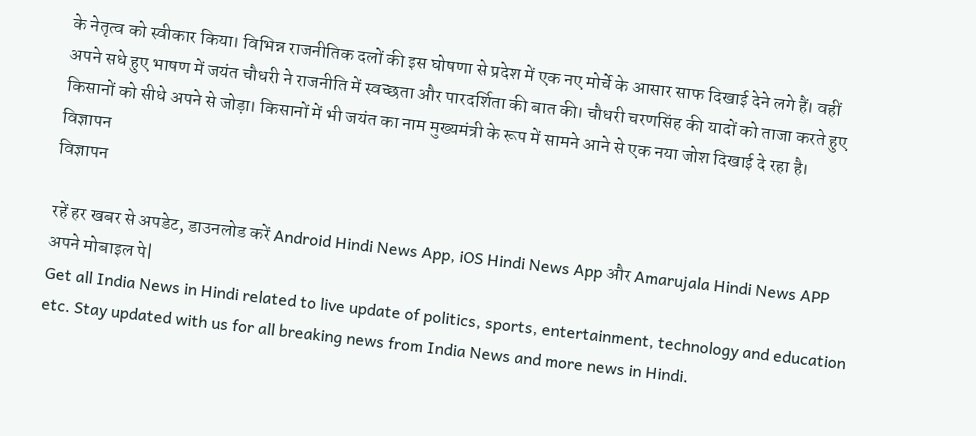के नेतृत्व को स्वीकार किया। विभिन्न राजनीतिक दलों की इस घोषणा से प्रदेश में एक नए मोर्चे के आसार साफ दिखाई देने लगे हैं। वहीं अपने सधे हुए भाषण में जयंत चौधरी ने राजनीति में स्वच्छता और पारदर्शिता की बात की। चौधरी चरणसिंह की यादों को ताजा करते हुए किसानों को सीधे अपने से जोड़ा। किसानों में भी जयंत का नाम मुख्यमंत्री के रूप में सामने आने से एक नया जोश दिखाई दे रहा है।
विज्ञापन
विज्ञापन

रहें हर खबर से अपडेट, डाउनलोड करें Android Hindi News App, iOS Hindi News App और Amarujala Hindi News APP अपने मोबाइल पे|
Get all India News in Hindi related to live update of politics, sports, entertainment, technology and education etc. Stay updated with us for all breaking news from India News and more news in Hindi.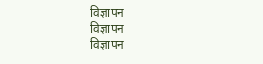विज्ञापन
विज्ञापन
विज्ञापन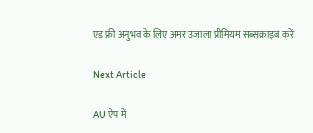एड फ्री अनुभव के लिए अमर उजाला प्रीमियम सब्सक्राइब करें

Next Article

AU ऐप में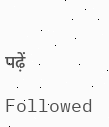पढ़ें

Followed